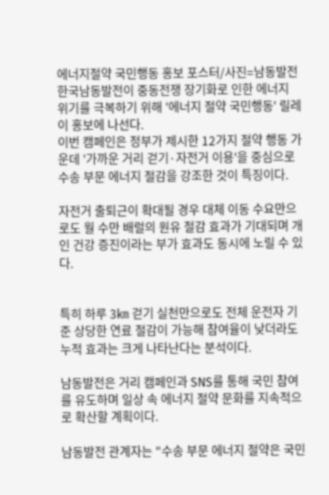에너지절약 국민행동 홍보 포스터/사진=남동발전
한국남동발전이 중동전쟁 장기화로 인한 에너지 위기를 극복하기 위해 '에너지 절약 국민행동' 릴레이 홍보에 나선다.
이번 캠페인은 정부가 제시한 12가지 절약 행동 가운데 '가까운 거리 걷기·자전거 이용'을 중심으로 수송 부문 에너지 절감을 강조한 것이 특징이다.

자전거 출퇴근이 확대될 경우 대체 이동 수요만으로도 월 수만 배럴의 원유 절감 효과가 기대되며 개인 건강 증진이라는 부가 효과도 동시에 노릴 수 있다.


특히 하루 3㎞ 걷기 실천만으로도 전체 운전자 기준 상당한 연료 절감이 가능해 참여율이 낮더라도 누적 효과는 크게 나타난다는 분석이다.

남동발전은 거리 캠페인과 SNS를 통해 국민 참여를 유도하며 일상 속 에너지 절약 문화를 지속적으로 확산할 계획이다.

남동발전 관계자는 "수송 부문 에너지 절약은 국민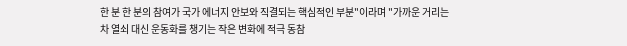한 분 한 분의 참여가 국가 에너지 안보와 직결되는 핵심적인 부분"이라며 "가까운 거리는 차 열쇠 대신 운동화를 챙기는 작은 변화에 적극 동참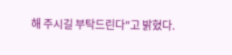해 주시길 부탁드린다"고 밝혔다.